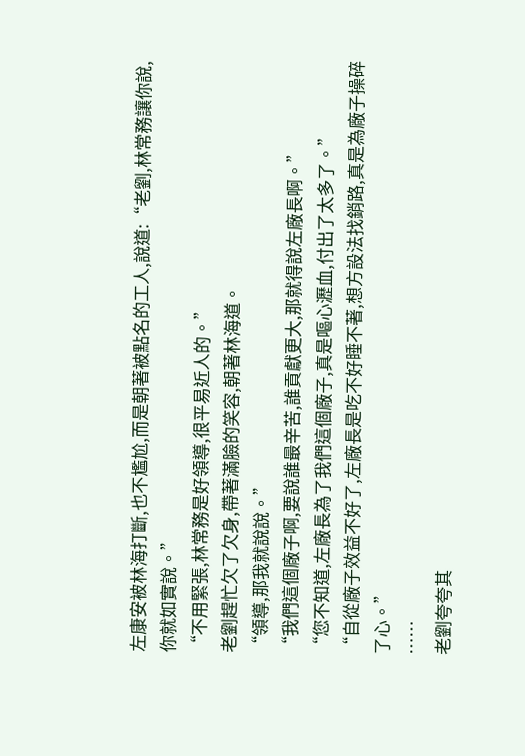左康安被林海打斷,也不尷尬,而是朝著被點名的工人,說道:“老劉,林常務讓你說,你就如實說。”
“不用緊張,林常務是好領導,很平易近人的。”
老劉趕忙欠了欠身,帶著滿臉的笑容,朝著林海道。
“領導,那我就說說。”
“我們這個廠子啊,要說誰最辛苦,誰貢獻更大,那就得說左廠長啊。”
“您不知道,左廠長為了我們這個廠子,真是嘔心瀝血,付出了太多了。”
“自從廠子效益不好了,左廠長是吃不好睡不著,想方設法找銷路,真是為廠子操碎了心。”
……
老劉夸夸其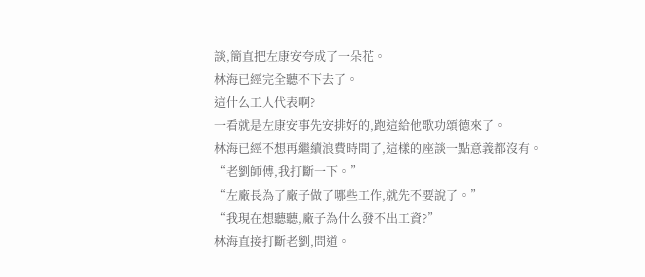談,簡直把左康安夸成了一朵花。
林海已經完全聽不下去了。
這什么工人代表啊?
一看就是左康安事先安排好的,跑這給他歌功頌德來了。
林海已經不想再繼續浪費時間了,這樣的座談一點意義都沒有。
“老劉師傅,我打斷一下。”
“左廠長為了廠子做了哪些工作,就先不要說了。”
“我現在想聽聽,廠子為什么發不出工資?”
林海直接打斷老劉,問道。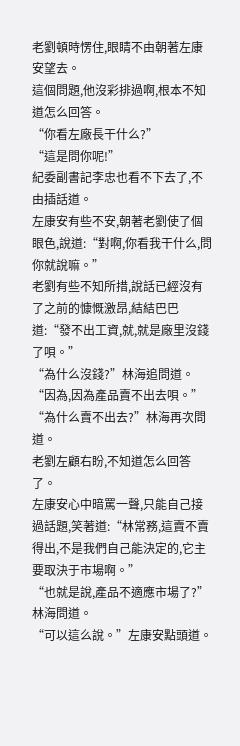老劉頓時愣住,眼睛不由朝著左康安望去。
這個問題,他沒彩排過啊,根本不知道怎么回答。
“你看左廠長干什么?”
“這是問你呢!”
紀委副書記李忠也看不下去了,不由插話道。
左康安有些不安,朝著老劉使了個眼色,說道:“對啊,你看我干什么,問你就說嘛。”
老劉有些不知所措,說話已經沒有了之前的慷慨激昂,結結巴巴道:“發不出工資,就,就是廠里沒錢了唄。”
“為什么沒錢?”林海追問道。
“因為,因為產品賣不出去唄。”
“為什么賣不出去?”林海再次問道。
老劉左顧右盼,不知道怎么回答了。
左康安心中暗罵一聲,只能自己接過話題,笑著道:“林常務,這賣不賣得出,不是我們自己能決定的,它主要取決于市場啊。”
“也就是說,產品不適應市場了?”林海問道。
“可以這么說。”左康安點頭道。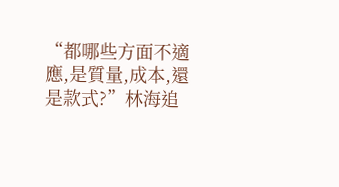“都哪些方面不適應,是質量,成本,還是款式?”林海追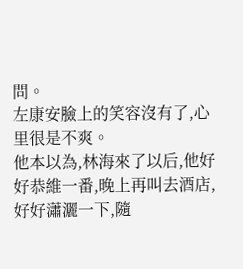問。
左康安臉上的笑容沒有了,心里很是不爽。
他本以為,林海來了以后,他好好恭維一番,晚上再叫去酒店,好好瀟灑一下,隨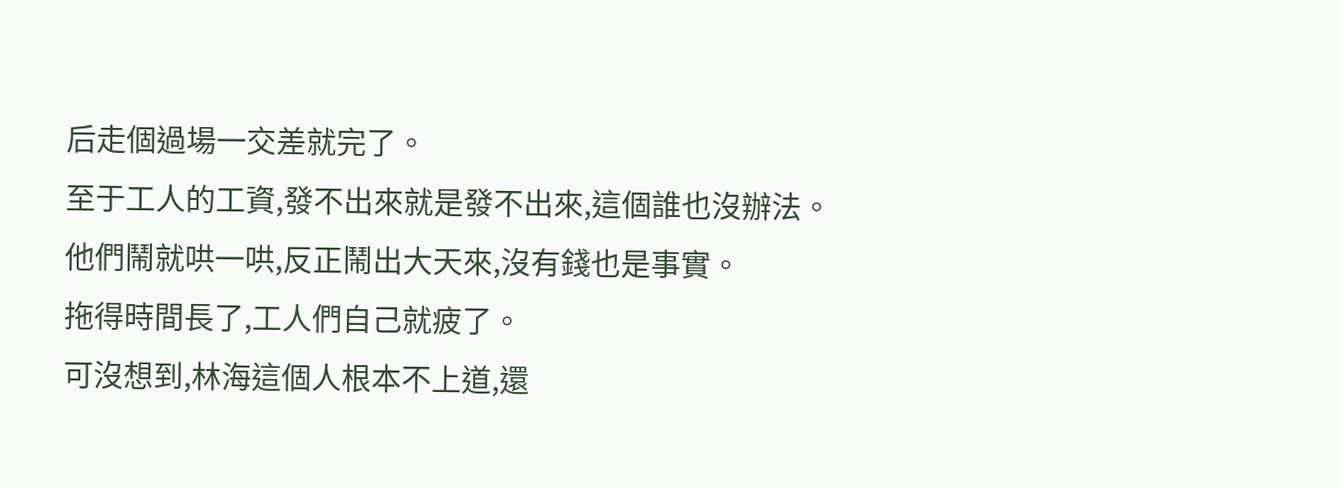后走個過場一交差就完了。
至于工人的工資,發不出來就是發不出來,這個誰也沒辦法。
他們鬧就哄一哄,反正鬧出大天來,沒有錢也是事實。
拖得時間長了,工人們自己就疲了。
可沒想到,林海這個人根本不上道,還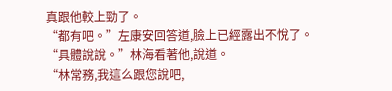真跟他較上勁了。
“都有吧。”左康安回答道,臉上已經露出不悅了。
“具體說說。”林海看著他,說道。
“林常務,我這么跟您說吧,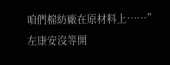咱們棉紡廠在原材料上……”
左康安沒等開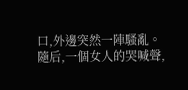口,外邊突然一陣騷亂。
隨后,一個女人的哭喊聲,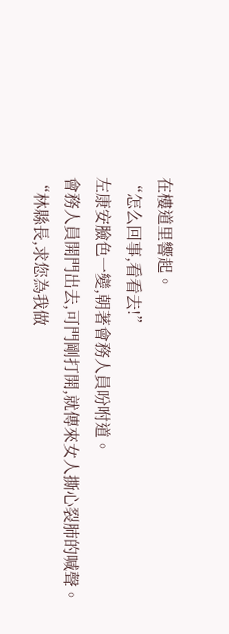在樓道里響起。
“怎么回事,看看去!”
左康安臉色一變,朝著會務人員吩咐道。
會務人員開門出去,可門剛打開,就傳來女人撕心裂肺的喊聲。
“林縣長,求您為我做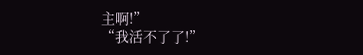主啊!”
“我活不了了!”